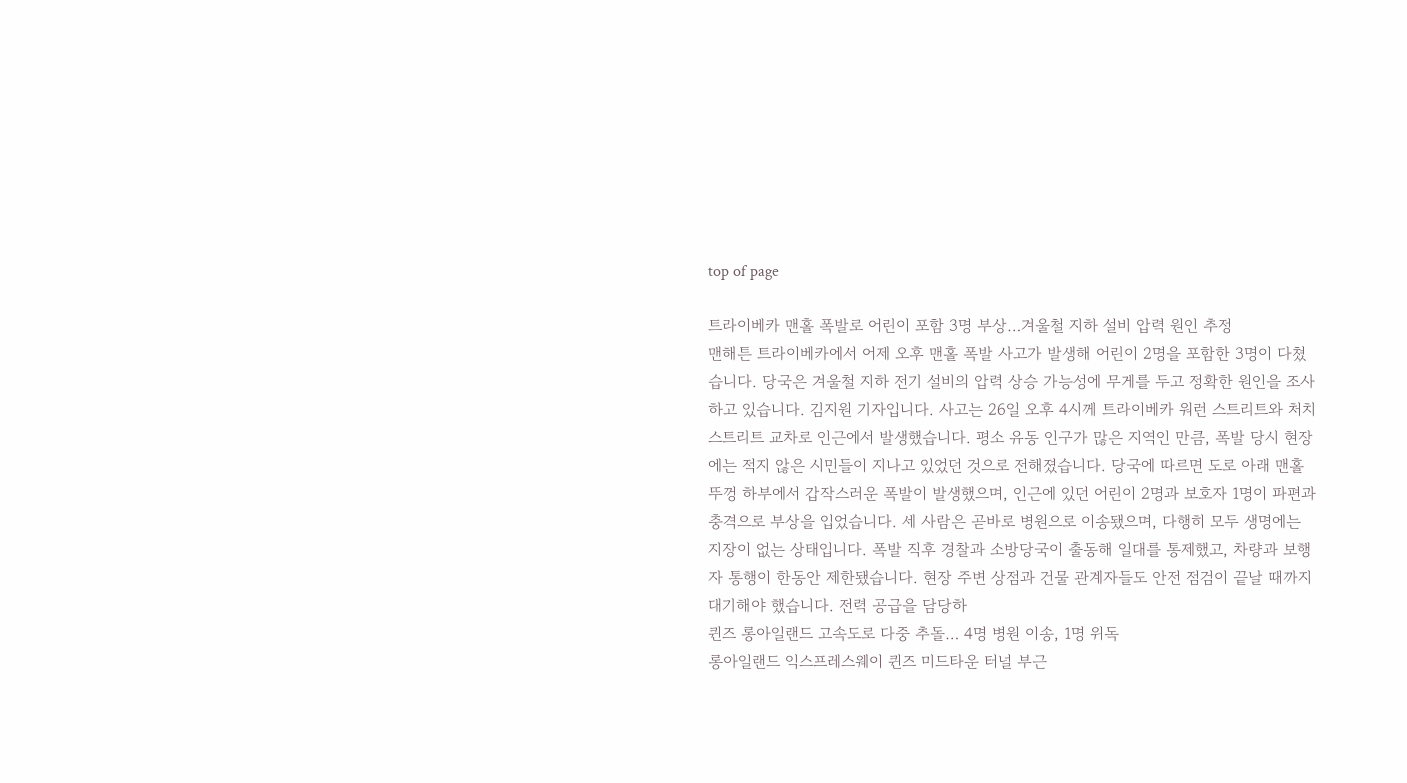top of page

트라이베카 맨홀 폭발로 어린이 포함 3명 부상…겨울철 지하 설비 압력 원인 추정
맨해튼 트라이베카에서 어제 오후 맨홀 폭발 사고가 발생해 어린이 2명을 포함한 3명이 다쳤습니다. 당국은 겨울철 지하 전기 설비의 압력 상승 가능성에 무게를 두고 정확한 원인을 조사하고 있습니다. 김지원 기자입니다. 사고는 26일 오후 4시께 트라이베카 워런 스트리트와 처치 스트리트 교차로 인근에서 발생했습니다. 평소 유동 인구가 많은 지역인 만큼, 폭발 당시 현장에는 적지 않은 시민들이 지나고 있었던 것으로 전해졌습니다. 당국에 따르면 도로 아래 맨홀 뚜껑 하부에서 갑작스러운 폭발이 발생했으며, 인근에 있던 어린이 2명과 보호자 1명이 파편과 충격으로 부상을 입었습니다. 세 사람은 곧바로 병원으로 이송됐으며, 다행히 모두 생명에는 지장이 없는 상태입니다. 폭발 직후 경찰과 소방당국이 출동해 일대를 통제했고, 차량과 보행자 통행이 한동안 제한됐습니다. 현장 주변 상점과 건물 관계자들도 안전 점검이 끝날 때까지 대기해야 했습니다. 전력 공급을 담당하
퀸즈 롱아일랜드 고속도로 다중 추돌… 4명 병원 이송, 1명 위독
롱아일랜드 익스프레스웨이 퀸즈 미드타운 터널 부근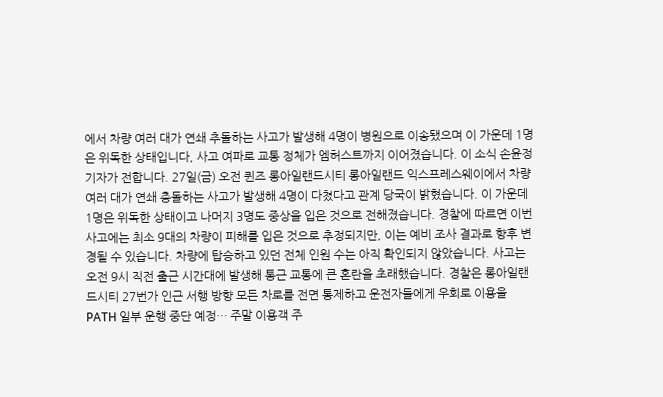에서 차량 여러 대가 연쇄 추돌하는 사고가 발생해 4명이 병원으로 이송됐으며 이 가운데 1명은 위독한 상태입니다, 사고 여파로 교통 정체가 엠허스트까지 이어졌습니다. 이 소식 손윤정 기자가 전합니다. 27일(금) 오전 퀸즈 롱아일랜드시티 롱아일랜드 익스프레스웨이에서 차량 여러 대가 연쇄 충돌하는 사고가 발생해 4명이 다쳤다고 관계 당국이 밝혔습니다. 이 가운데 1명은 위독한 상태이고 나머지 3명도 중상을 입은 것으로 전해졌습니다. 경찰에 따르면 이번 사고에는 최소 9대의 차량이 피해를 입은 것으로 추정되지만, 이는 예비 조사 결과로 향후 변경될 수 있습니다. 차량에 탑승하고 있던 전체 인원 수는 아직 확인되지 않았습니다. 사고는 오전 9시 직전 출근 시간대에 발생해 통근 교통에 큰 혼란을 초래했습니다. 경찰은 롱아일랜드시티 27번가 인근 서행 방향 모든 차로를 전면 통제하고 운전자들에게 우회로 이용을
PATH 일부 운행 중단 예정… 주말 이용객 주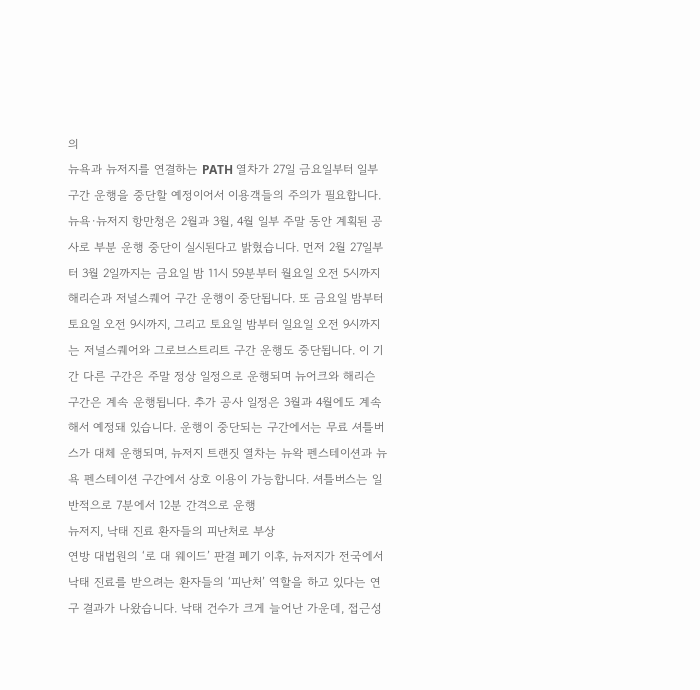의
뉴욕과 뉴저지를 연결하는 PATH 열차가 27일 금요일부터 일부 구간 운행을 중단할 예정이어서 이용객들의 주의가 필요합니다. 뉴욕·뉴저지 항만청은 2월과 3월, 4월 일부 주말 동안 계획된 공사로 부분 운행 중단이 실시된다고 밝혔습니다. 먼저 2월 27일부터 3월 2일까지는 금요일 밤 11시 59분부터 월요일 오전 5시까지 해리슨과 저널스퀘어 구간 운행이 중단됩니다. 또 금요일 밤부터 토요일 오전 9시까지, 그리고 토요일 밤부터 일요일 오전 9시까지는 저널스퀘어와 그로브스트리트 구간 운행도 중단됩니다. 이 기간 다른 구간은 주말 정상 일정으로 운행되며 뉴어크와 해리슨 구간은 계속 운행됩니다. 추가 공사 일정은 3월과 4월에도 계속해서 예정돼 있습니다. 운행이 중단되는 구간에서는 무료 셔틀버스가 대체 운행되며, 뉴저지 트랜짓 열차는 뉴왁 펜스테이션과 뉴욕 펜스테이션 구간에서 상호 이용이 가능합니다. 셔틀버스는 일반적으로 7분에서 12분 간격으로 운행
뉴저지, 낙태 진료 환자들의 피난처로 부상
연방 대법원의 ‘로 대 웨이드’ 판결 폐기 이후, 뉴저지가 전국에서 낙태 진료를 받으려는 환자들의 ‘피난처’ 역할을 하고 있다는 연구 결과가 나왔습니다. 낙태 건수가 크게 늘어난 가운데, 접근성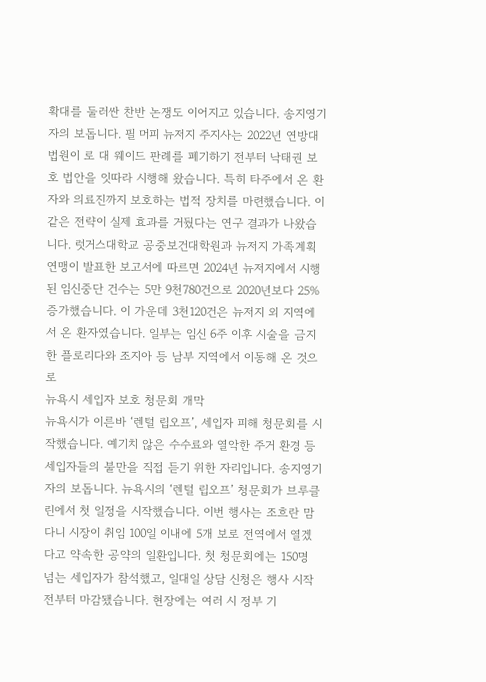확대를 둘러싼 찬반 논쟁도 이어지고 있습니다. 송지영기자의 보돕니다. 필 머피 뉴저지 주지사는 2022년 연방대법원이 로 대 웨이드 판례를 폐기하기 전부터 낙태권 보호 법안을 잇따라 시행해 왔습니다. 특히 타주에서 온 환자와 의료진까지 보호하는 법적 장치를 마련했습니다. 이 같은 전략이 실제 효과를 거뒀다는 연구 결과가 나왔습니다. 럿거스대학교 공중보건대학원과 뉴저지 가족계획연맹이 발표한 보고서에 따르면 2024년 뉴저지에서 시행된 임신중단 건수는 5만 9천780건으로 2020년보다 25% 증가했습니다. 이 가운데 3천120건은 뉴저지 외 지역에서 온 환자였습니다. 일부는 임신 6주 이후 시술을 금지한 플로리다와 조지아 등 남부 지역에서 이동해 온 것으로
뉴욕시 세입자 보호 청문회 개막
뉴욕시가 이른바 ‘렌털 립오프’, 세입자 피해 청문회를 시작했습니다. 예기치 않은 수수료와 열악한 주거 환경 등 세입자들의 불만을 직접 듣기 위한 자리입니다. 송지영기자의 보돕니다. 뉴욕시의 ‘렌털 립오프’ 청문회가 브루클린에서 첫 일정을 시작했습니다. 이번 행사는 조흐란 맘다니 시장이 취임 100일 이내에 5개 보로 전역에서 열겠다고 약속한 공약의 일환입니다. 첫 청문회에는 150명 넘는 세입자가 참석했고, 일대일 상담 신청은 행사 시작 전부터 마감됐습니다. 현장에는 여러 시 정부 기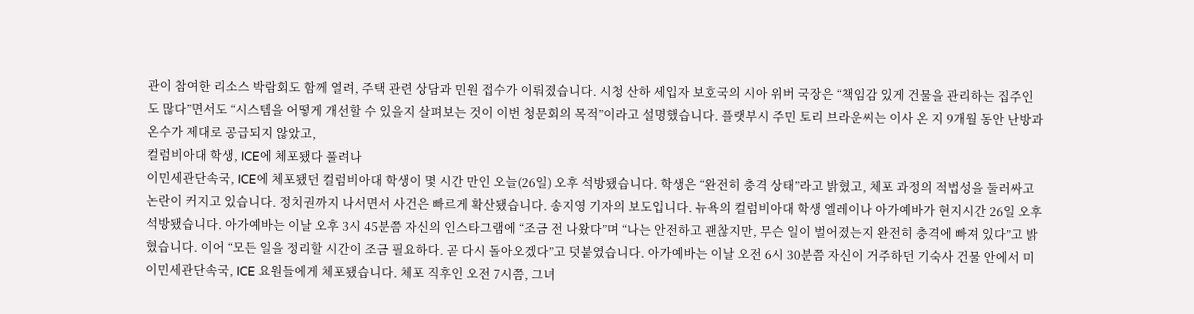관이 참여한 리소스 박람회도 함께 열려, 주택 관련 상담과 민원 접수가 이뤄졌습니다. 시청 산하 세입자 보호국의 시아 위버 국장은 “책임감 있게 건물을 관리하는 집주인도 많다”면서도 “시스템을 어떻게 개선할 수 있을지 살펴보는 것이 이번 청문회의 목적”이라고 설명했습니다. 플랫부시 주민 토리 브라운씨는 이사 온 지 9개월 동안 난방과 온수가 제대로 공급되지 않았고,
컬럼비아대 학생, ICE에 체포됐다 풀려나
이민세관단속국, ICE에 체포됐던 컬럼비아대 학생이 몇 시간 만인 오늘(26일) 오후 석방됐습니다. 학생은 “완전히 충격 상태”라고 밝혔고, 체포 과정의 적법성을 둘러싸고 논란이 커지고 있습니다. 정치권까지 나서면서 사건은 빠르게 확산됐습니다. 송지영 기자의 보도입니다. 뉴욕의 컬럼비아대 학생 엘레이나 아가예바가 현지시간 26일 오후 석방됐습니다. 아가예바는 이날 오후 3시 45분쯤 자신의 인스타그램에 “조금 전 나왔다”며 “나는 안전하고 괜찮지만, 무슨 일이 벌어졌는지 완전히 충격에 빠져 있다”고 밝혔습니다. 이어 “모든 일을 정리할 시간이 조금 필요하다. 곧 다시 돌아오겠다”고 덧붙였습니다. 아가예바는 이날 오전 6시 30분쯤 자신이 거주하던 기숙사 건물 안에서 미 이민세관단속국, ICE 요원들에게 체포됐습니다. 체포 직후인 오전 7시쯤, 그녀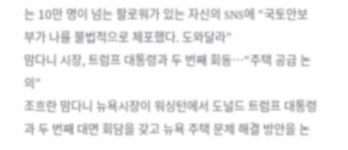는 10만 명이 넘는 팔로워가 있는 자신의 SNS에 “국토안보부가 나를 불법적으로 체포했다. 도와달라”
맘다니 시장, 트럼프 대통령과 두 번째 회동…“주택 공급 논의”
조흐란 맘다니 뉴욕시장이 워싱턴에서 도널드 트럼프 대통령과 두 번째 대면 회담을 갖고 뉴욕 주택 문제 해결 방안을 논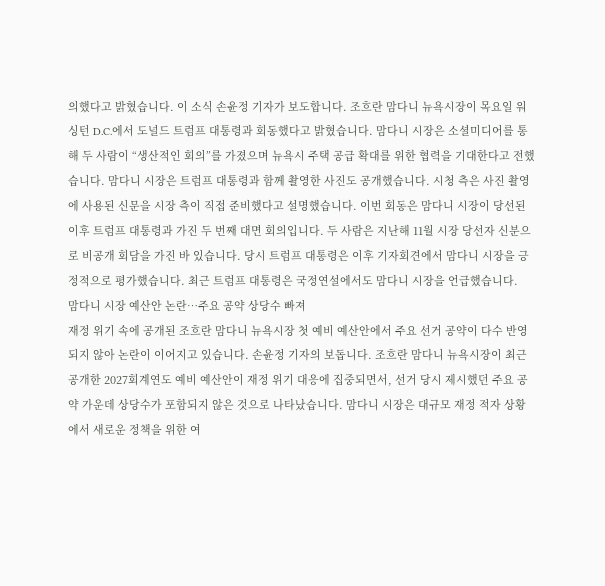의했다고 밝혔습니다. 이 소식 손윤정 기자가 보도합니다. 조흐란 맘다니 뉴욕시장이 목요일 워싱턴 D.C.에서 도널드 트럼프 대통령과 회동했다고 밝혔습니다. 맘다니 시장은 소셜미디어를 통해 두 사람이 “생산적인 회의”를 가졌으며 뉴욕시 주택 공급 확대를 위한 협력을 기대한다고 전했습니다. 맘다니 시장은 트럼프 대통령과 함께 촬영한 사진도 공개했습니다. 시청 측은 사진 촬영에 사용된 신문을 시장 측이 직접 준비했다고 설명했습니다. 이번 회동은 맘다니 시장이 당선된 이후 트럼프 대통령과 가진 두 번째 대면 회의입니다. 두 사람은 지난해 11월 시장 당선자 신분으로 비공개 회담을 가진 바 있습니다. 당시 트럼프 대통령은 이후 기자회견에서 맘다니 시장을 긍정적으로 평가했습니다. 최근 트럼프 대통령은 국정연설에서도 맘다니 시장을 언급했습니다.
맘다니 시장 예산안 논란…주요 공약 상당수 빠져
재정 위기 속에 공개된 조흐란 맘다니 뉴욕시장 첫 예비 예산안에서 주요 선거 공약이 다수 반영되지 않아 논란이 이어지고 있습니다. 손윤정 기자의 보돕니다. 조흐란 맘다니 뉴욕시장이 최근 공개한 2027회계연도 예비 예산안이 재정 위기 대응에 집중되면서, 선거 당시 제시했던 주요 공약 가운데 상당수가 포함되지 않은 것으로 나타났습니다. 맘다니 시장은 대규모 재정 적자 상황에서 새로운 정책을 위한 여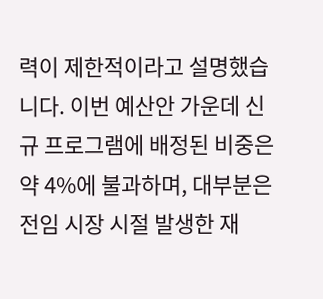력이 제한적이라고 설명했습니다. 이번 예산안 가운데 신규 프로그램에 배정된 비중은 약 4%에 불과하며, 대부분은 전임 시장 시절 발생한 재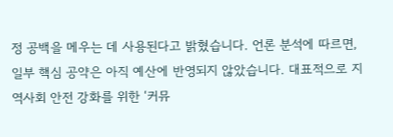정 공백을 메우는 데 사용된다고 밝혔습니다. 언론 분석에 따르면, 일부 핵심 공약은 아직 예산에 반영되지 않았습니다. 대표적으로 지역사회 안전 강화를 위한 ‘커뮤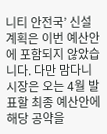니티 안전국’ 신설 계획은 이번 예산안에 포함되지 않았습니다. 다만 맘다니 시장은 오는 4월 발표할 최종 예산안에 해당 공약을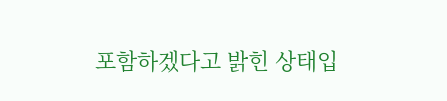포함하겠다고 밝힌 상태입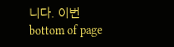니다. 이번
bottom of page